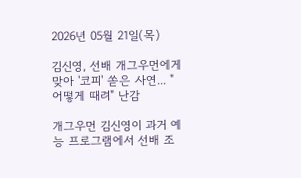2026년 05월 21일(목)

김신영, 선배 개그우먼에게 맞아 '코피' 쏟은 사연... "어떻게 때려" 난감

개그우먼 김신영이 과거 예능 프로그램에서 선배 조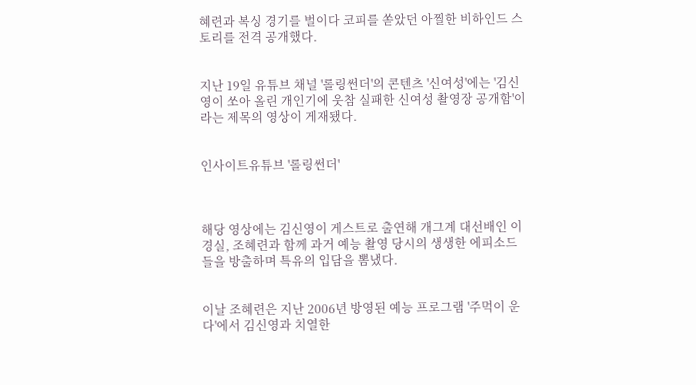혜련과 복싱 경기를 벌이다 코피를 쏟았던 아찔한 비하인드 스토리를 전격 공개했다.


지난 19일 유튜브 채널 '롤링썬더'의 콘텐츠 '신여성'에는 '김신영이 쏘아 올린 개인기에 웃참 실패한 신여성 촬영장 공개함'이라는 제목의 영상이 게재됐다.


인사이트유튜브 '롤링썬더'



해당 영상에는 김신영이 게스트로 출연해 개그계 대선배인 이경실, 조혜련과 함께 과거 예능 촬영 당시의 생생한 에피소드들을 방출하며 특유의 입담을 뽐냈다.


이날 조혜련은 지난 2006년 방영된 예능 프로그램 '주먹이 운다'에서 김신영과 치열한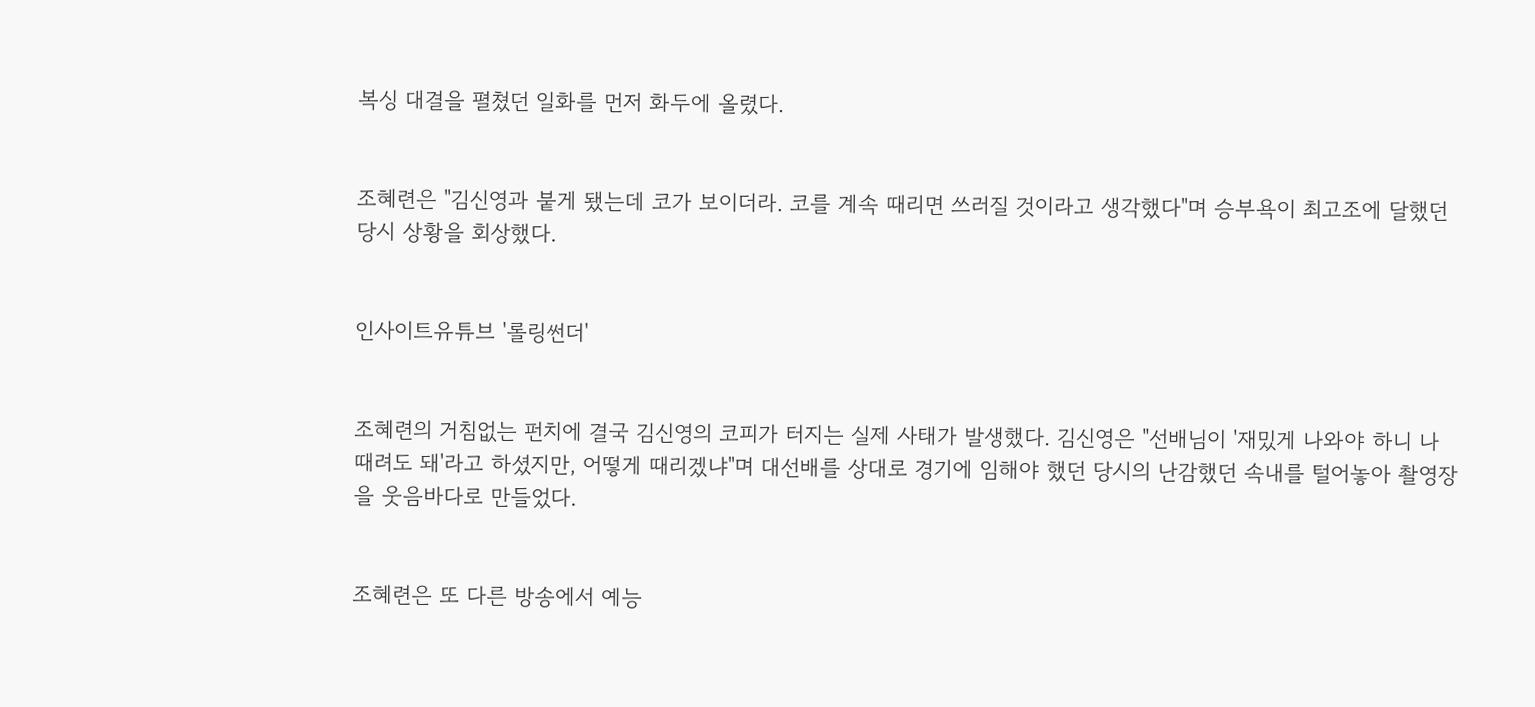복싱 대결을 펼쳤던 일화를 먼저 화두에 올렸다.


조혜련은 "김신영과 붙게 됐는데 코가 보이더라. 코를 계속 때리면 쓰러질 것이라고 생각했다"며 승부욕이 최고조에 달했던 당시 상황을 회상했다.


인사이트유튜브 '롤링썬더'


조혜련의 거침없는 펀치에 결국 김신영의 코피가 터지는 실제 사태가 발생했다. 김신영은 "선배님이 '재밌게 나와야 하니 나 때려도 돼'라고 하셨지만, 어떻게 때리겠냐"며 대선배를 상대로 경기에 임해야 했던 당시의 난감했던 속내를 털어놓아 촬영장을 웃음바다로 만들었다.


조혜련은 또 다른 방송에서 예능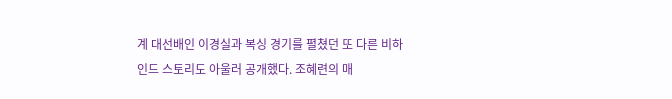계 대선배인 이경실과 복싱 경기를 펼쳤던 또 다른 비하인드 스토리도 아울러 공개했다. 조혜련의 매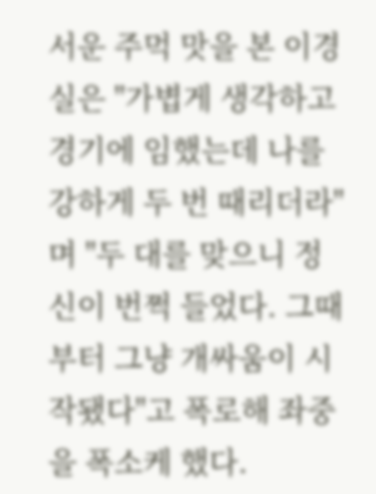서운 주먹 맛을 본 이경실은 "가볍게 생각하고 경기에 임했는데 나를 강하게 두 번 때리더라"며 "두 대를 맞으니 정신이 번쩍 들었다. 그때부터 그냥 개싸움이 시작됐다"고 폭로해 좌중을 폭소케 했다.